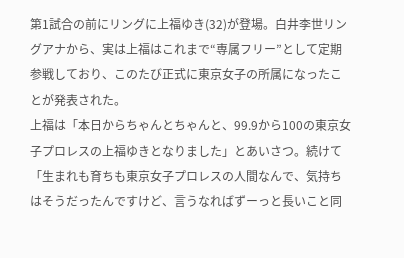第1試合の前にリングに上福ゆき(32)が登場。白井李世リングアナから、実は上福はこれまで“専属フリー”として定期参戦しており、このたび正式に東京女子の所属になったことが発表された。
上福は「本日からちゃんとちゃんと、99.9から100の東京女子プロレスの上福ゆきとなりました」とあいさつ。続けて「生まれも育ちも東京女子プロレスの人間なんで、気持ちはそうだったんですけど、言うなればずーっと長いこと同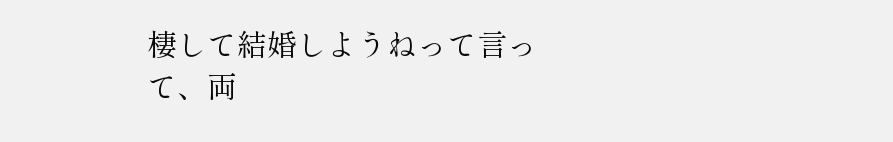棲して結婚しようねって言って、両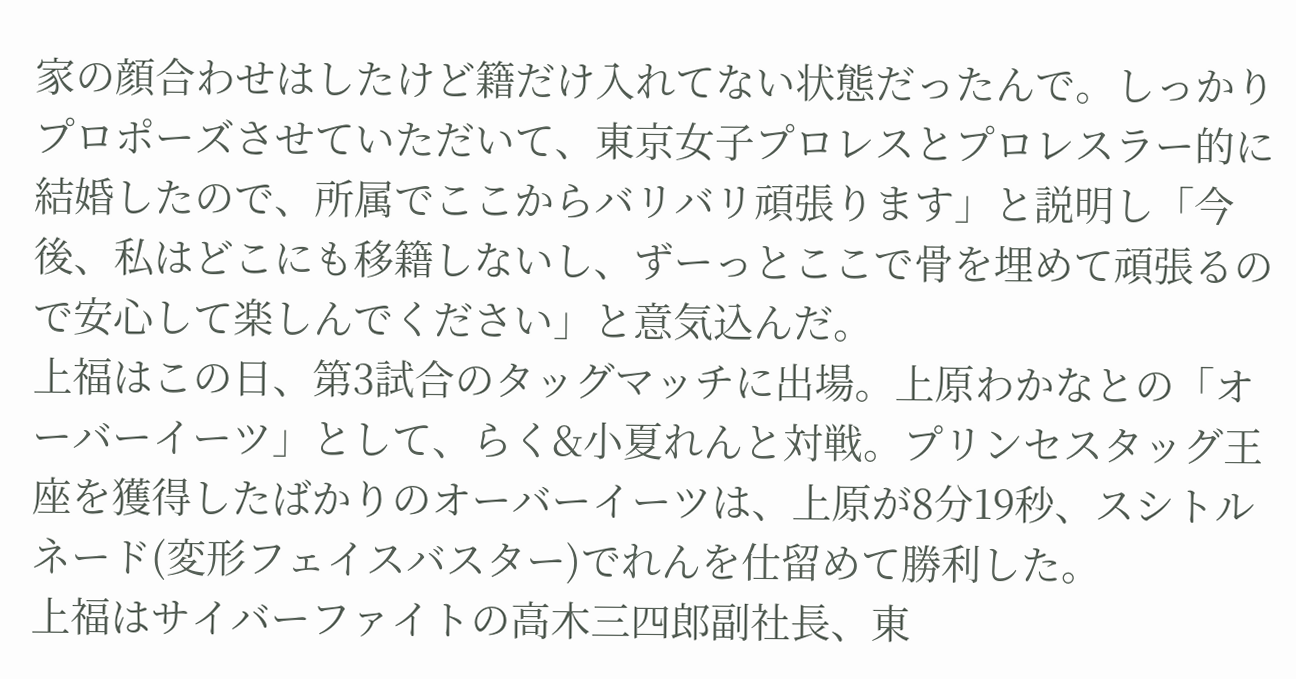家の顔合わせはしたけど籍だけ入れてない状態だったんで。しっかりプロポーズさせていただいて、東京女子プロレスとプロレスラー的に結婚したので、所属でここからバリバリ頑張ります」と説明し「今後、私はどこにも移籍しないし、ずーっとここで骨を埋めて頑張るので安心して楽しんでください」と意気込んだ。
上福はこの日、第3試合のタッグマッチに出場。上原わかなとの「オーバーイーツ」として、らく&小夏れんと対戦。プリンセスタッグ王座を獲得したばかりのオーバーイーツは、上原が8分19秒、スシトルネード(変形フェイスバスター)でれんを仕留めて勝利した。
上福はサイバーファイトの高木三四郎副社長、東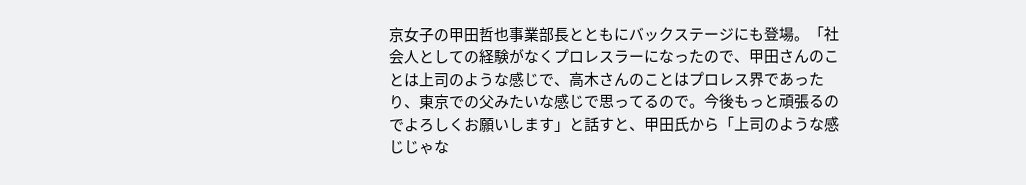京女子の甲田哲也事業部長とともにバックステージにも登場。「社会人としての経験がなくプロレスラーになったので、甲田さんのことは上司のような感じで、高木さんのことはプロレス界であったり、東京での父みたいな感じで思ってるので。今後もっと頑張るのでよろしくお願いします」と話すと、甲田氏から「上司のような感じじゃな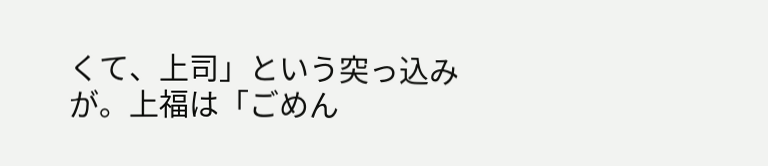くて、上司」という突っ込みが。上福は「ごめん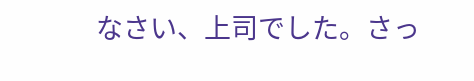なさい、上司でした。さっ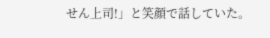せん上司!」と笑顔で話していた。